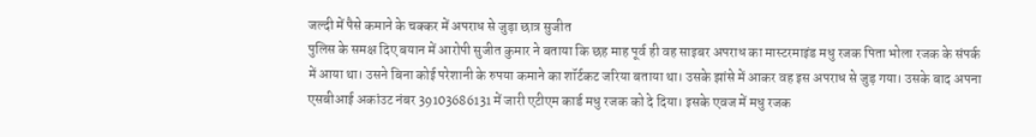जल्दी में पैसे कमाने के चक्कर में अपराध से जुड़ा छात्र सुजीत
पुलिस के समक्ष दिए बयान में आरोपी सुजीत कुमार ने बताया कि छह माह पूर्व ही वह साइबर अपराध का मास्टरमाइंड मधु रजक पिता भोला रजक के संपर्क में आया था। उसने बिना कोई परेशानी के रुपया कमाने का शॉर्टकट जरिया बताया था। उसके झांसे में आकर वह इस अपराध से जुड़ गया। उसके बाद अपना एसबीआई अकांउट नंबर 39103686131 में जारी एटीएम कार्ड मधु रजक को दे दिया। इसके एवज में मधु रजक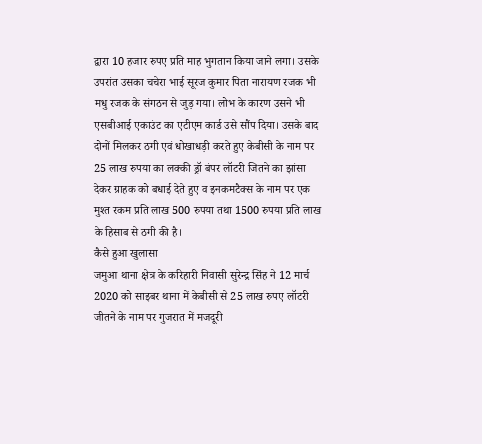द्वारा 10 हजार रुपए प्रति माह भुगतान किया जाने लगा। उसके उपरांत उसका चचेरा भाई सूरज कुमार पिता नारायण रजक भी मधु रजक के संगठन से जुड़ गया। लोभ के कारण उसने भी एसबीआई एकाउंट का एटीएम कार्ड उसे सौंप दिया। उसके बाद दोनों मिलकर ठगी एवं धोखाधड़ी करते हुए केबीसी के नाम पर 25 लाख रुपया का लक्की ड्रॉ बंपर लॉटरी जितने का झांसा देकर ग्राहक को बधाई देते हुए व इनकमटैक्स के नाम पर एक मुश्त रकम प्रति लाख 500 रुपया तथा 1500 रुपया प्रति लाख के हिसाब से ठगी की है।
कैसे हुआ खुलासा
जमुआ थाना क्षेत्र के करिहारी निवासी सुरेन्द्र सिंह ने 12 मार्च 2020 को साइबर थाना में केबीसी से 25 लाख रुपए लॉटरी जीतने के नाम पर गुजरात में मजदूरी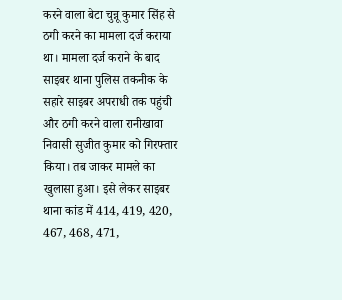करने वाला बेटा चुन्नू कुमार सिंह से ठगी करने का मामला दर्ज कराया था। मामला दर्ज कराने के बाद साइबर थाना पुलिस तकनीक के सहारे साइबर अपराधी तक पहुंची और ठगी करने वाला रानीखावा निवासी सुजीत कुमार को गिरफ्तार किया। तब जाकर मामले का खुलासा हुआ। इसे लेकर साइबर थाना कांड में 414, 419, 420, 467, 468, 471,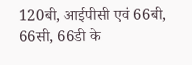120बी, आईपीसी एवं 66बी, 66सी, 66डी के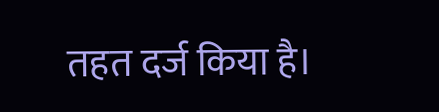तहत दर्ज किया है।